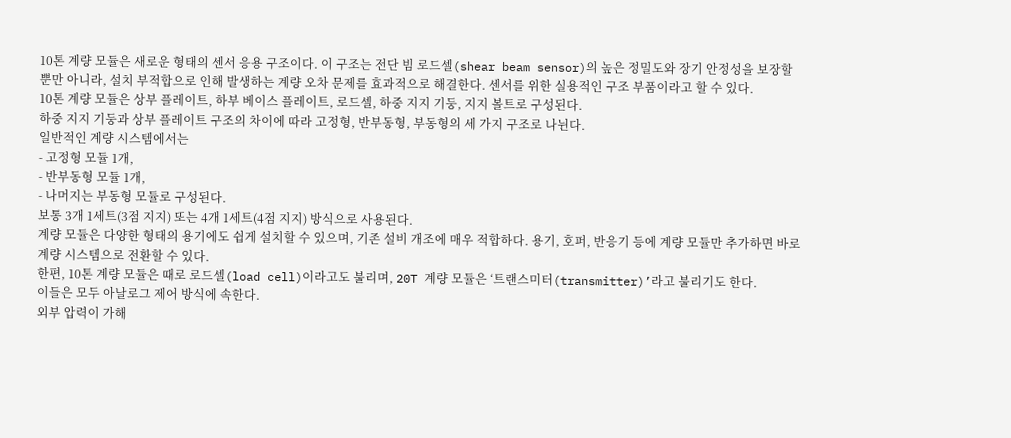10톤 계량 모듈은 새로운 형태의 센서 응용 구조이다. 이 구조는 전단 빔 로드셀(shear beam sensor)의 높은 정밀도와 장기 안정성을 보장할 뿐만 아니라, 설치 부적합으로 인해 발생하는 계량 오차 문제를 효과적으로 해결한다. 센서를 위한 실용적인 구조 부품이라고 할 수 있다.
10톤 계량 모듈은 상부 플레이트, 하부 베이스 플레이트, 로드셀, 하중 지지 기둥, 지지 볼트로 구성된다.
하중 지지 기둥과 상부 플레이트 구조의 차이에 따라 고정형, 반부동형, 부동형의 세 가지 구조로 나뉜다.
일반적인 계량 시스템에서는
- 고정형 모듈 1개,
- 반부동형 모듈 1개,
- 나머지는 부동형 모듈로 구성된다.
보통 3개 1세트(3점 지지) 또는 4개 1세트(4점 지지) 방식으로 사용된다.
계량 모듈은 다양한 형태의 용기에도 쉽게 설치할 수 있으며, 기존 설비 개조에 매우 적합하다. 용기, 호퍼, 반응기 등에 계량 모듈만 추가하면 바로 계량 시스템으로 전환할 수 있다.
한편, 10톤 계량 모듈은 때로 로드셀(load cell)이라고도 불리며, 20T 계량 모듈은 ‘트랜스미터(transmitter)’라고 불리기도 한다.
이들은 모두 아날로그 제어 방식에 속한다.
외부 압력이 가해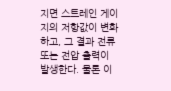지면 스트레인 게이지의 저항값이 변화하고, 그 결과 전류 또는 전압 출력이 발생한다. 물론 이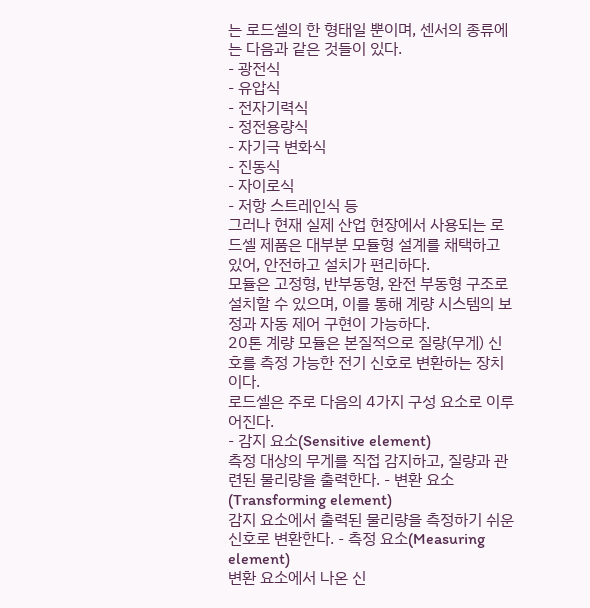는 로드셀의 한 형태일 뿐이며, 센서의 종류에는 다음과 같은 것들이 있다.
- 광전식
- 유압식
- 전자기력식
- 정전용량식
- 자기극 변화식
- 진동식
- 자이로식
- 저항 스트레인식 등
그러나 현재 실제 산업 현장에서 사용되는 로드셀 제품은 대부분 모듈형 설계를 채택하고 있어, 안전하고 설치가 편리하다.
모듈은 고정형, 반부동형, 완전 부동형 구조로 설치할 수 있으며, 이를 통해 계량 시스템의 보정과 자동 제어 구현이 가능하다.
20톤 계량 모듈은 본질적으로 질량(무게) 신호를 측정 가능한 전기 신호로 변환하는 장치이다.
로드셀은 주로 다음의 4가지 구성 요소로 이루어진다.
- 감지 요소(Sensitive element)
측정 대상의 무게를 직접 감지하고, 질량과 관련된 물리량을 출력한다. - 변환 요소(Transforming element)
감지 요소에서 출력된 물리량을 측정하기 쉬운 신호로 변환한다. - 측정 요소(Measuring element)
변환 요소에서 나온 신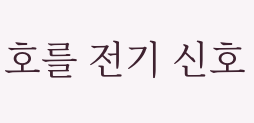호를 전기 신호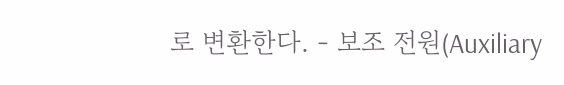로 변환한다. - 보조 전원(Auxiliary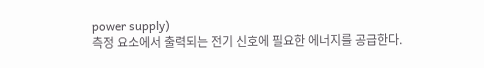power supply)
측정 요소에서 출력되는 전기 신호에 필요한 에너지를 공급한다.